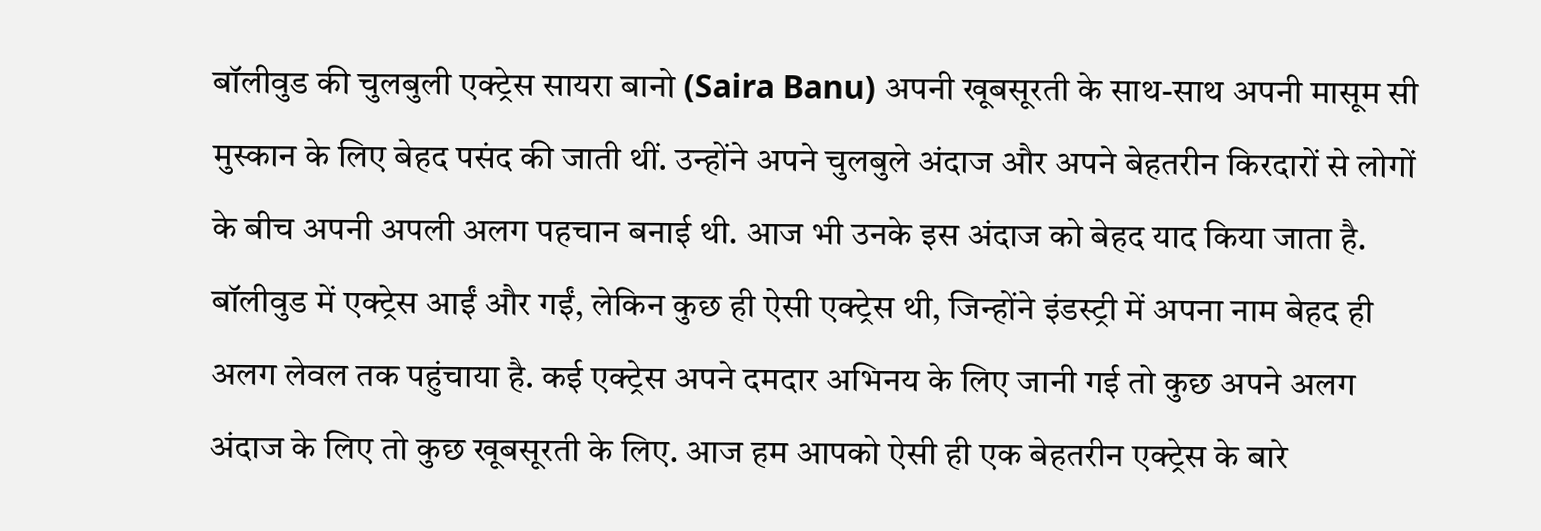बॉलीवुड की चुलबुली एक्ट्रेस सायरा बानो (Saira Banu) अपनी खूबसूरती के साथ-साथ अपनी मासूम सी मुस्कान के लिए बेहद पसंद की जाती थीं. उन्होंने अपने चुलबुले अंदाज और अपने बेहतरीन किरदारों से लोगों के बीच अपनी अपली अलग पहचान बनाई थी. आज भी उनके इस अंदाज को बेहद याद किया जाता है.
बॉलीवुड में एक्ट्रेस आईं और गईं, लेकिन कुछ ही ऐसी एक्ट्रेस थी, जिन्होंने इंडस्ट्री में अपना नाम बेहद ही अलग लेवल तक पहुंचाया है. कई एक्ट्रेस अपने दमदार अभिनय के लिए जानी गई तो कुछ अपने अलग अंदाज के लिए तो कुछ खूबसूरती के लिए. आज हम आपको ऐसी ही एक बेहतरीन एक्ट्रेस के बारे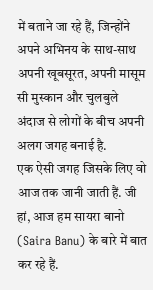में बताने जा रहे हैं, जिन्होंने अपने अभिनय के साथ-साथ अपनी खूबसूरत, अपनी मासूम सी मुस्कान और चुलबुले अंदाज से लोगों के बीच अपनी अलग जगह बनाई है.
एक ऐसी जगह जिसके लिए वो आज तक जानी जाती हैं. जी हां, आज हम सायरा बानो (Saira Banu) के बारे में बात कर रहे हैं.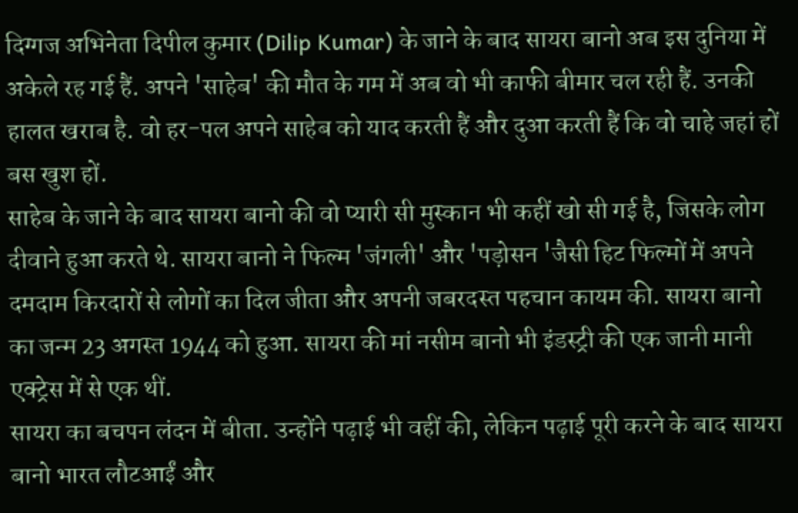दिग्गज अभिनेता दिपील कुमार (Dilip Kumar) के जाने के बाद सायरा बानो अब इस दुनिया में अकेले रह गई हैं. अपने 'साहेब' की मौत के गम में अब वो भी काफी बीमार चल रही हैं. उनकी हालत खराब है. वो हर-पल अपने साहेब को याद करती हैं और दुआ करती हैं कि वो चाहे जहां हों बस खुश हों.
साहेब के जाने के बाद सायरा बानो की वो प्यारी सी मुस्कान भी कहीं खो सी गई है, जिसके लोग दीवाने हुआ करते थे. सायरा बानो ने फिल्म 'जंगली' और 'पड़ोसन 'जैसी हिट फिल्मों में अपने दमदाम किरदारों से लोगों का दिल जीता और अपनी जबरदस्त पहचान कायम की. सायरा बानो का जन्म 23 अगस्त 1944 को हुआ. सायरा की मां नसीम बानो भी इंडस्ट्री की एक जानी मानी एक्ट्रेस में से एक थीं.
सायरा का बचपन लंदन में बीता. उन्होंने पढ़ाई भी वहीं की, लेकिन पढ़ाई पूरी करने के बाद सायरा बानो भारत लौटआईं और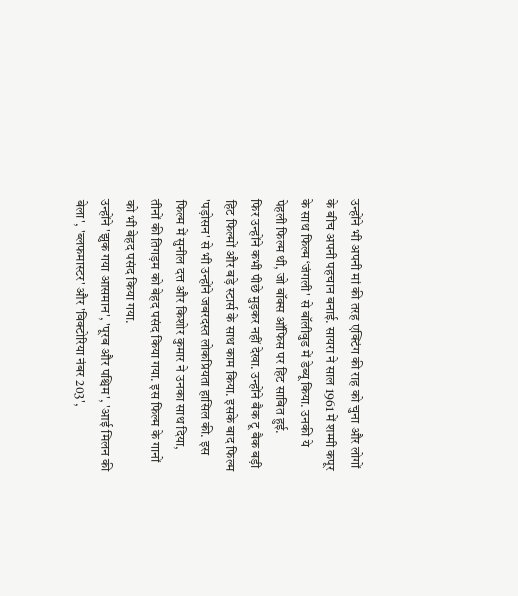उन्होंने भी अपनी मां की तरह एक्टिंग की राह को चुना और लोगों के बीच अपनी पहचान बनाई. सायरा ने साल 1961 में शम्मी कपूर के साथ फिल्म ‘जंगली' से बॉलीवुड में डेब्यू किया. उनकी ये पेहली फिल्म थी, जो बॉक्स ऑफिस पर हिट साबित हुई.
फिर उन्होंने कभी पीछे मुड़कर नहीं देखा. उन्होंने बैक टू बैक बड़ी हिट फिल्मों और बड़े स्टार्स के साथ काम किया. इसके बाद फिल्म 'पड़ोसन' से भी उन्होंने जबरदस्त लोकप्रियता हासिल की. इस फिल्म में सुनील दत्त और किशोर कुमार ने उनका साथ दिया, तीनों की तिगड़म को बेहद पसंद किया गया. इस फिल्म के गानों को भी बेहद पसंद किया गया.
उन्होंने 'झुक गया आसमान', 'पूरब और पश्चिम', 'आई मिलन की बेला', 'ब्लफमास्टर' और 'विक्टोरिया नंबर 203',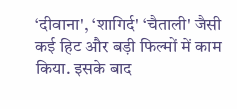‘दीवाना', ‘शागिर्द' ‘चैताली' जैसी कई हिट और बड़ी फिल्मों में काम किया. इसके बाद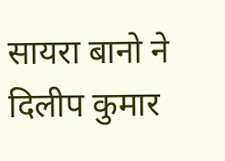सायरा बानो ने दिलीप कुमार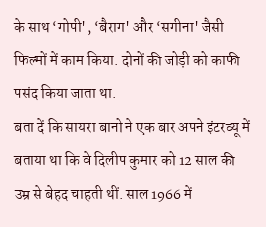के साथ ‘गोपी', ‘बैराग' और ‘सगीना' जैसी फिल्मों में काम किया. दोनों की जोड़ी को काफी पसंद किया जाता था.
बता दें कि सायरा बानो ने एक बार अपने इंटरव्यू में बताया था कि वे दिलीप कुमार को 12 साल की उम्र से बेहद चाहती थीं. साल 1966 में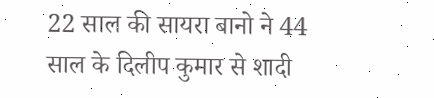22 साल की सायरा बानो ने 44 साल के दिलीप कुमार से शादी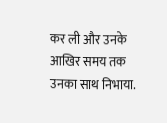कर ली और उनके आखिर समय तक उनका साथ निभाया.